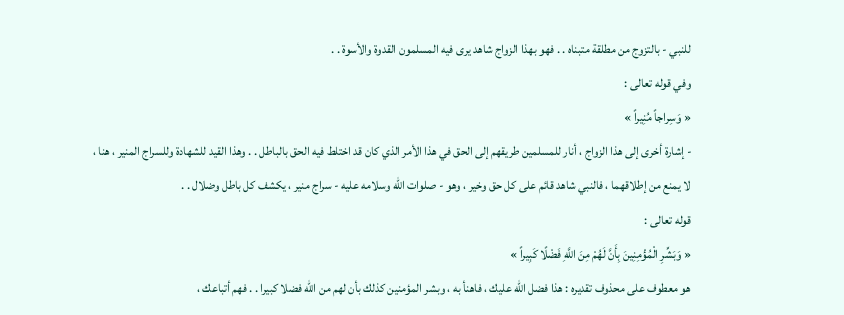للنبي - بالتزوج من مطلقة متبناه . . فهو بهذا الزواج شاهد يرى فيه المسلمون القدوة والأسوة . .
وفي قوله تعالى :
« وَسِراجاً مُنِيراً »
- إشارة أخرى إلى هذا الزواج ، أنار للمسلمين طريقهم إلى الحق في هذا الأمر الذي كان قد اختلط فيه الحق بالباطل . . وهذا القيد للشهادة وللسراج المنير ، هنا ، لا يمنع من إطلاقهما ، فالنبي شاهد قائم على كل حق وخير ، وهو - صلوات اللّه وسلامه عليه - سراج منير ، يكشف كل باطل وضلال . .
قوله تعالى :
« وَبَشِّرِ الْمُؤْمِنِينَ بِأَنَّ لَهُمْ مِنَ اللَّهِ فَضْلًا كَبِيراً »
هو معطوف على محذوف تقديره : هذا فضل اللّه عليك ، فاهنأ به ، وبشر المؤمنين كذلك بأن لهم من اللّه فضلا كبيرا . . فهم أتباعك ،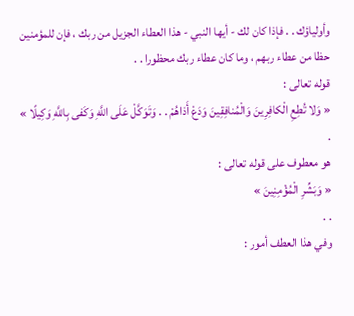وأولياؤك . . فإذا كان لك - أيها النبي - هذا العطاء الجزيل من ربك ، فإن للمؤمنين حظا من عطاء ربهم ، وما كان عطاء ربك محظورا . .
قوله تعالى :
« وَلا تُطِعِ الْكافِرِينَ وَالْمُنافِقِينَ وَدَعْ أَذاهُمْ . . وَتَوَكَّلْ عَلَى اللَّهِ وَكَفى بِاللَّهِ وَكِيلًا »
.
هو معطوف على قوله تعالى :
« وَبَشِّرِ الْمُؤْمِنِينَ »
. .
وفي هذا العطف أمور :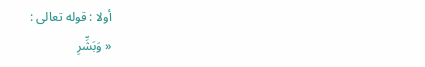أولا : قوله تعالى :
« وَبَشِّرِ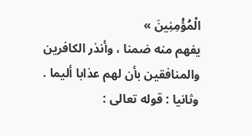الْمُؤْمِنِينَ »
يفهم منه ضمنا ، وأنذر الكافرين والمنافقين بأن لهم عذابا أليما .
وثانيا : قوله تعالى :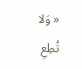« وَلا تُطِعِ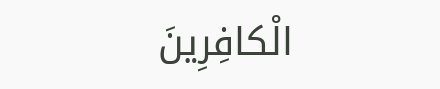الْكافِرِينَ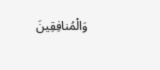وَالْمُنافِقِينَ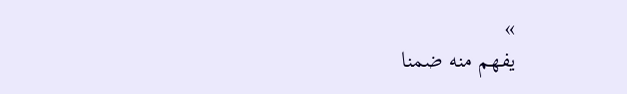»
يفهم منه ضمنا